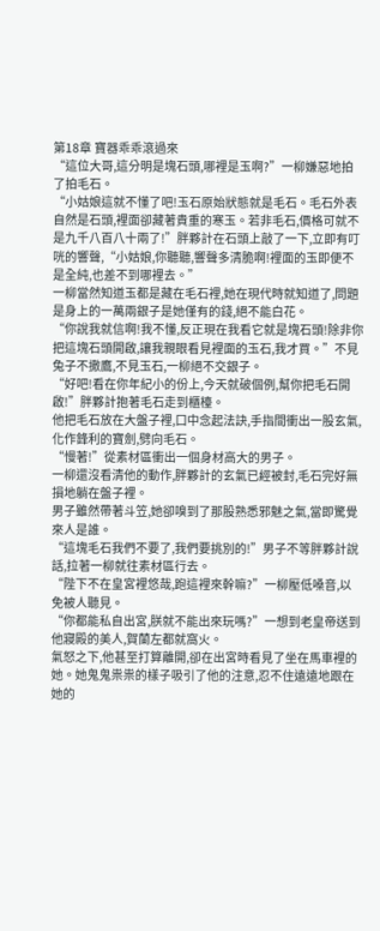第18章 寶器乖乖滾過來
“這位大哥,這分明是塊石頭,哪裡是玉啊?”一柳嫌惡地拍了拍毛石。
“小姑娘這就不懂了吧!玉石原始狀態就是毛石。毛石外表自然是石頭,裡面卻藏著貴重的寒玉。若非毛石,價格可就不是九千八百八十兩了!”胖夥計在石頭上敲了一下,立即有叮咣的響聲,“小姑娘,你聽聽,響聲多清脆啊!裡面的玉即便不是全純,也差不到哪裡去。”
一柳當然知道玉都是藏在毛石裡,她在現代時就知道了,問題是身上的一萬兩銀子是她僅有的錢,絕不能白花。
“你說我就信啊!我不懂,反正現在我看它就是塊石頭!除非你把這塊石頭開啟,讓我親眼看見裡面的玉石,我才買。”不見兔子不撒鷹,不見玉石,一柳絕不交銀子。
“好吧!看在你年紀小的份上,今天就破個例,幫你把毛石開啟!”胖夥計抱著毛石走到櫃檯。
他把毛石放在大盤子裡,口中念起法訣,手指間衝出一股玄氣,化作鋒利的寶劍,劈向毛石。
“慢著!”從素材區衝出一個身材高大的男子。
一柳還沒看清他的動作,胖夥計的玄氣已經被封,毛石完好無損地躺在盤子裡。
男子雖然帶著斗笠,她卻嗅到了那股熟悉邪魅之氣,當即驚覺來人是誰。
“這塊毛石我們不要了,我們要挑別的!”男子不等胖夥計說話,拉著一柳就往素材區行去。
“陛下不在皇宮裡悠哉,跑這裡來幹嘛?”一柳壓低嗓音,以免被人聽見。
“你都能私自出宮,朕就不能出來玩嗎?”一想到老皇帝送到他寢殿的美人,賀蘭左都就窩火。
氣怒之下,他甚至打算離開,卻在出宮時看見了坐在馬車裡的她。她鬼鬼祟祟的樣子吸引了他的注意,忍不住遠遠地跟在她的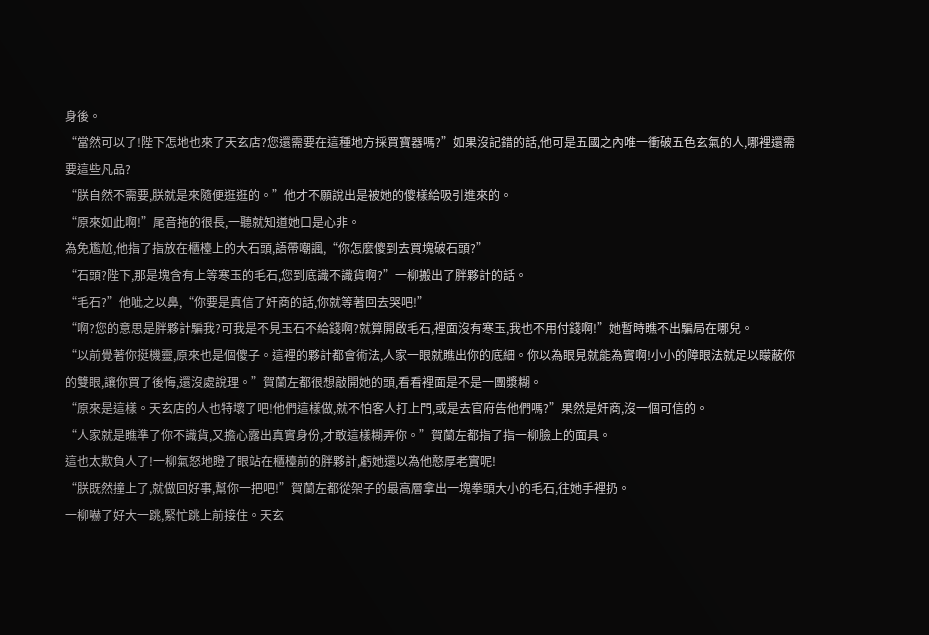身後。
“當然可以了!陛下怎地也來了天玄店?您還需要在這種地方採買寶器嗎?”如果沒記錯的話,他可是五國之內唯一衝破五色玄氣的人,哪裡還需要這些凡品?
“朕自然不需要,朕就是來隨便逛逛的。”他才不願說出是被她的傻樣給吸引進來的。
“原來如此啊!”尾音拖的很長,一聽就知道她口是心非。
為免尷尬,他指了指放在櫃檯上的大石頭,語帶嘲諷,“你怎麼傻到去買塊破石頭?”
“石頭?陛下,那是塊含有上等寒玉的毛石,您到底識不識貨啊?”一柳搬出了胖夥計的話。
“毛石?”他呲之以鼻,“你要是真信了奸商的話,你就等著回去哭吧!”
“啊?您的意思是胖夥計騙我?可我是不見玉石不給錢啊?就算開啟毛石,裡面沒有寒玉,我也不用付錢啊!”她暫時瞧不出騙局在哪兒。
“以前覺著你挺機靈,原來也是個傻子。這裡的夥計都會術法,人家一眼就瞧出你的底細。你以為眼見就能為實啊!小小的障眼法就足以矇蔽你的雙眼,讓你買了後悔,還沒處說理。”賀蘭左都很想敲開她的頭,看看裡面是不是一團漿糊。
“原來是這樣。天玄店的人也特壞了吧!他們這樣做,就不怕客人打上門,或是去官府告他們嗎?”果然是奸商,沒一個可信的。
“人家就是瞧準了你不識貨,又擔心露出真實身份,才敢這樣糊弄你。”賀蘭左都指了指一柳臉上的面具。
這也太欺負人了!一柳氣怒地瞪了眼站在櫃檯前的胖夥計,虧她還以為他憨厚老實呢!
“朕既然撞上了,就做回好事,幫你一把吧!”賀蘭左都從架子的最高層拿出一塊拳頭大小的毛石,往她手裡扔。
一柳嚇了好大一跳,緊忙跳上前接住。天玄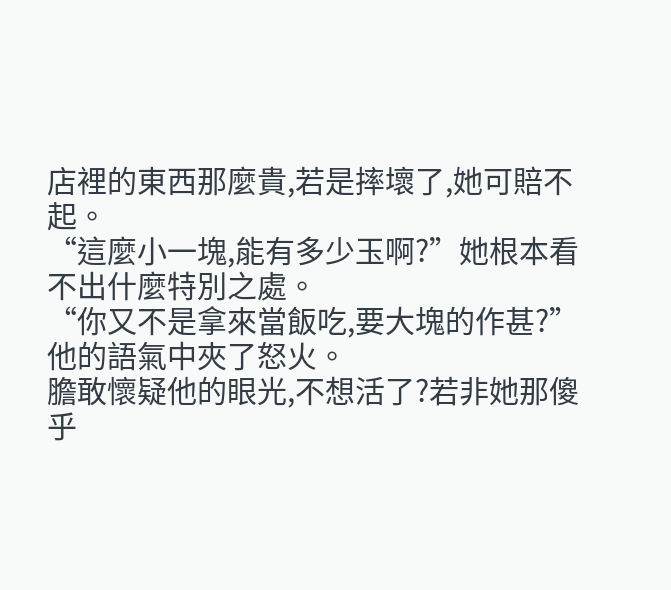店裡的東西那麼貴,若是摔壞了,她可賠不起。
“這麼小一塊,能有多少玉啊?”她根本看不出什麼特別之處。
“你又不是拿來當飯吃,要大塊的作甚?”他的語氣中夾了怒火。
膽敢懷疑他的眼光,不想活了?若非她那傻乎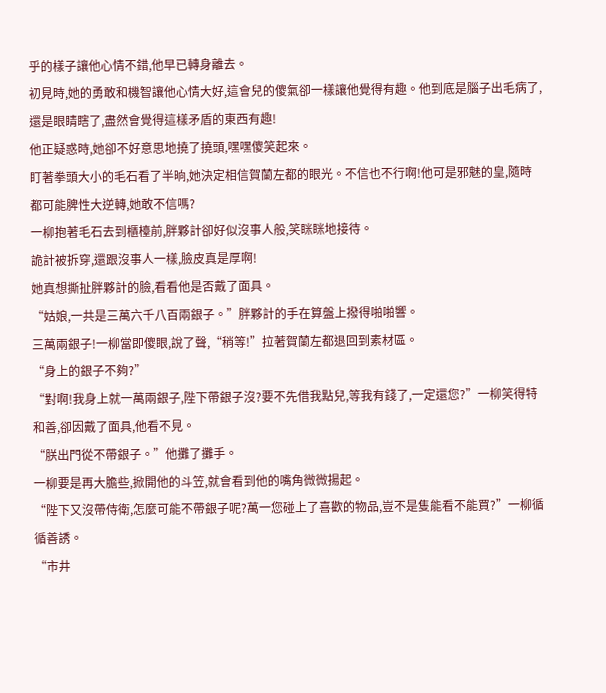乎的樣子讓他心情不錯,他早已轉身離去。
初見時,她的勇敢和機智讓他心情大好,這會兒的傻氣卻一樣讓他覺得有趣。他到底是腦子出毛病了,還是眼睛瞎了,盡然會覺得這樣矛盾的東西有趣!
他正疑惑時,她卻不好意思地撓了撓頭,嘿嘿傻笑起來。
盯著拳頭大小的毛石看了半晌,她決定相信賀蘭左都的眼光。不信也不行啊!他可是邪魅的皇,隨時都可能脾性大逆轉,她敢不信嗎?
一柳抱著毛石去到櫃檯前,胖夥計卻好似沒事人般,笑眯眯地接待。
詭計被拆穿,還跟沒事人一樣,臉皮真是厚啊!
她真想撕扯胖夥計的臉,看看他是否戴了面具。
“姑娘,一共是三萬六千八百兩銀子。”胖夥計的手在算盤上撥得啪啪響。
三萬兩銀子!一柳當即傻眼,說了聲,“稍等!”拉著賀蘭左都退回到素材區。
“身上的銀子不夠?”
“對啊!我身上就一萬兩銀子,陛下帶銀子沒?要不先借我點兒,等我有錢了,一定還您?”一柳笑得特和善,卻因戴了面具,他看不見。
“朕出門從不帶銀子。”他攤了攤手。
一柳要是再大膽些,掀開他的斗笠,就會看到他的嘴角微微揚起。
“陛下又沒帶侍衛,怎麼可能不帶銀子呢?萬一您碰上了喜歡的物品,豈不是隻能看不能買?”一柳循循善誘。
“市井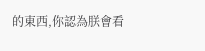的東西,你認為朕會看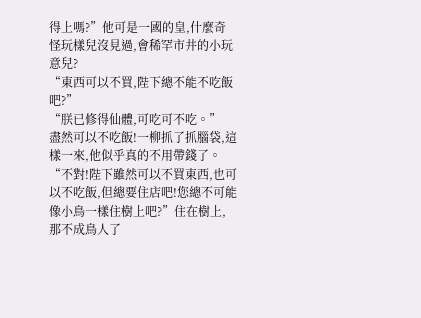得上嗎?”他可是一國的皇,什麼奇怪玩樣兒沒見過,會稀罕市井的小玩意兒?
“東西可以不買,陛下總不能不吃飯吧?”
“朕已修得仙體,可吃可不吃。”
盡然可以不吃飯!一柳抓了抓腦袋,這樣一來,他似乎真的不用帶錢了。
“不對!陛下雖然可以不買東西,也可以不吃飯,但總要住店吧!您總不可能像小鳥一樣住樹上吧?”住在樹上,那不成鳥人了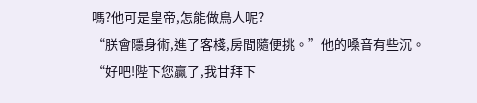嗎?他可是皇帝,怎能做鳥人呢?
“朕會隱身術,進了客棧,房間隨便挑。”他的嗓音有些沉。
“好吧!陛下您贏了,我甘拜下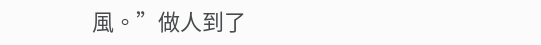風。”做人到了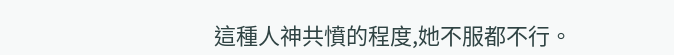這種人神共憤的程度,她不服都不行。